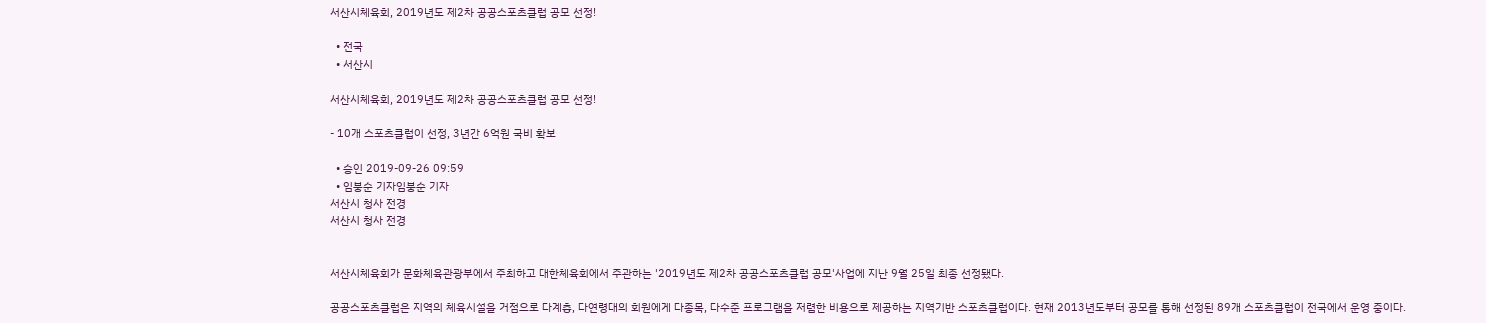서산시체육회, 2019년도 제2차 공공스포츠클럽 공모 선정!

  • 전국
  • 서산시

서산시체육회, 2019년도 제2차 공공스포츠클럽 공모 선정!

- 10개 스포츠클럽이 선정, 3년간 6억원 국비 확보

  • 승인 2019-09-26 09:59
  • 임붕순 기자임붕순 기자
서산시 청사 전경
서산시 청사 전경


서산시체육회가 문화체육관광부에서 주최하고 대한체육회에서 주관하는 '2019년도 제2차 공공스포츠클럽 공모'사업에 지난 9월 25일 최종 선정됐다.

공공스포츠클럽은 지역의 체육시설을 거점으로 다계층, 다연령대의 회원에게 다종목, 다수준 프로그램을 저렴한 비용으로 제공하는 지역기반 스포츠클럽이다. 현재 2013년도부터 공모를 통해 선정된 89개 스포츠클럽이 전국에서 운영 중이다.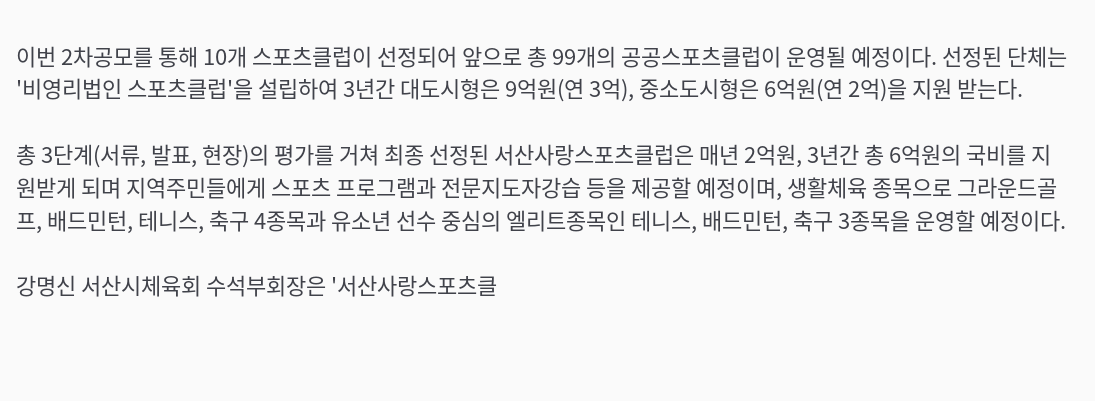이번 2차공모를 통해 10개 스포츠클럽이 선정되어 앞으로 총 99개의 공공스포츠클럽이 운영될 예정이다. 선정된 단체는 '비영리법인 스포츠클럽'을 설립하여 3년간 대도시형은 9억원(연 3억), 중소도시형은 6억원(연 2억)을 지원 받는다.

총 3단계(서류, 발표, 현장)의 평가를 거쳐 최종 선정된 서산사랑스포츠클럽은 매년 2억원, 3년간 총 6억원의 국비를 지원받게 되며 지역주민들에게 스포츠 프로그램과 전문지도자강습 등을 제공할 예정이며, 생활체육 종목으로 그라운드골프, 배드민턴, 테니스, 축구 4종목과 유소년 선수 중심의 엘리트종목인 테니스, 배드민턴, 축구 3종목을 운영할 예정이다.

강명신 서산시체육회 수석부회장은 '서산사랑스포츠클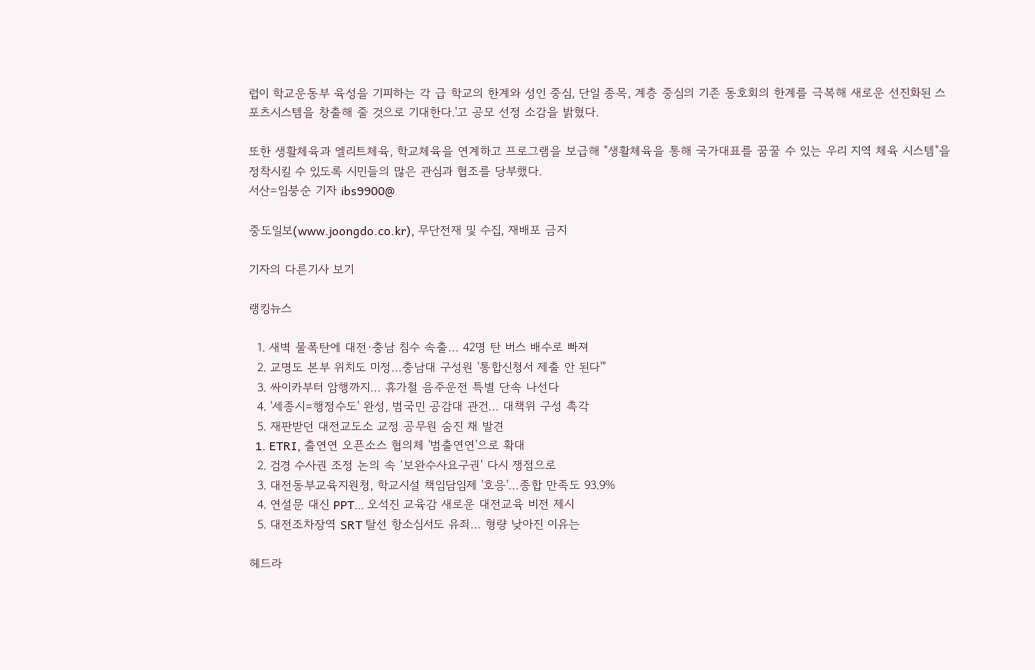럽이 학교운동부 육성을 기피하는 각 급 학교의 한계와 성인 중심, 단일 종목, 계층 중심의 기존 동호회의 한계를 극복해 새로운 선진화된 스포츠시스템을 창출해 줄 것으로 기대한다.'고 공모 선정 소감을 밝혔다.

또한 생활체육과 엘리트체육, 학교체육을 연계하고 프로그램을 보급해 "생활체육을 통해 국가대표를 꿈꿀 수 있는 우리 지역 체육 시스템"을 정착시킬 수 있도록 시민들의 많은 관심과 협조를 당부했다.
서산=임붕순 기자 ibs9900@

중도일보(www.joongdo.co.kr), 무단전재 및 수집, 재배포 금지

기자의 다른기사 보기

랭킹뉴스

  1. 새벽 물폭탄에 대전·충남 침수 속출… 42명 탄 버스 배수로 빠져
  2. 교명도 본부 위치도 미정…충남대 구성원 '통합신청서 제출 안 된다'"
  3. 싸이카부터 암행까지… 휴가철 음주운전 특별 단속 나선다
  4. '세종시=행정수도' 완성, 범국민 공감대 관건… 대책위 구성 촉각
  5. 재판받던 대전교도소 교정 공무원 숨진 채 발견
  1. ETRI, 출연연 오픈소스 협의체 '범출연연'으로 확대
  2. 검경 수사권 조정 논의 속 ‘보완수사요구권’ 다시 쟁점으로
  3. 대전동부교육지원청, 학교시설 책임담임제 '호응'…종합 만족도 93.9%
  4. 연설문 대신 PPT… 오석진 교육감 새로운 대전교육 비전 제시
  5. 대전조차장역 SRT 탈선 항소심서도 유죄… 형량 낮아진 이유는

헤드라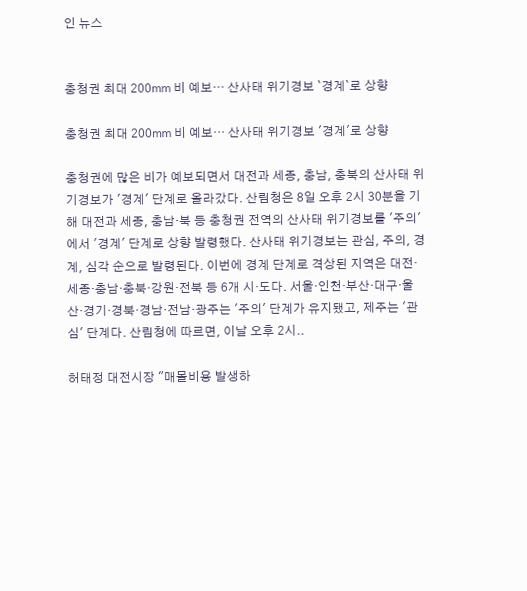인 뉴스


충청권 최대 200㎜ 비 예보… 산사태 위기경보 `경계`로 상향

충청권 최대 200㎜ 비 예보… 산사태 위기경보 '경계'로 상향

충청권에 많은 비가 예보되면서 대전과 세종, 충남, 충북의 산사태 위기경보가 '경계' 단계로 올라갔다. 산림청은 8일 오후 2시 30분을 기해 대전과 세종, 충남·북 등 충청권 전역의 산사태 위기경보를 '주의'에서 '경계' 단계로 상향 발령했다. 산사태 위기경보는 관심, 주의, 경계, 심각 순으로 발령된다. 이번에 경계 단계로 격상된 지역은 대전·세종·충남·충북·강원·전북 등 6개 시·도다. 서울·인천·부산·대구·울산·경기·경북·경남·전남·광주는 '주의' 단계가 유지됐고, 제주는 '관심' 단계다. 산림청에 따르면, 이날 오후 2시..

허태정 대전시장 "매몰비용 발생하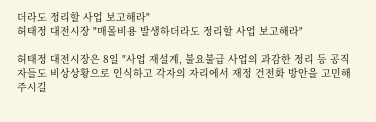더라도 정리할 사업 보고해라"
허태정 대전시장 "매몰비용 발생하더라도 정리할 사업 보고해라"

허태정 대전시장은 8일 "사업 재설계, 불요불급 사업의 과감한 정리 등 공직자들도 비상상황으로 인식하고 각자의 자리에서 재정 건전화 방안을 고민해주시길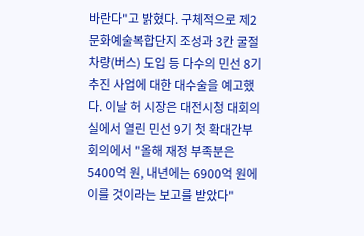바란다"고 밝혔다. 구체적으로 제2문화예술복합단지 조성과 3칸 굴절차량(버스) 도입 등 다수의 민선 8기 추진 사업에 대한 대수술을 예고했다. 이날 허 시장은 대전시청 대회의실에서 열린 민선 9기 첫 확대간부회의에서 "올해 재정 부족분은 5400억 원, 내년에는 6900억 원에 이를 것이라는 보고를 받았다"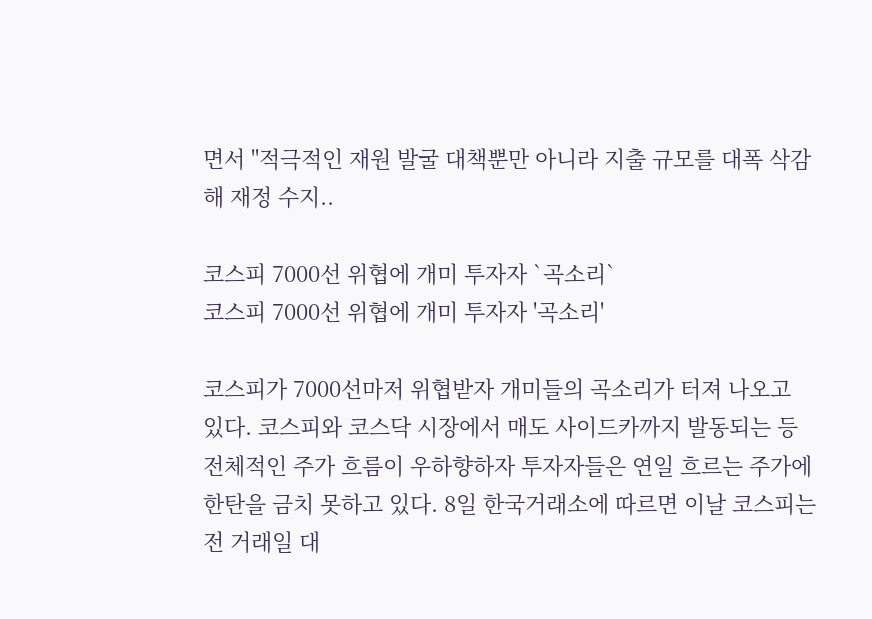면서 "적극적인 재원 발굴 대책뿐만 아니라 지출 규모를 대폭 삭감해 재정 수지..

코스피 7000선 위협에 개미 투자자 `곡소리`
코스피 7000선 위협에 개미 투자자 '곡소리'

코스피가 7000선마저 위협받자 개미들의 곡소리가 터져 나오고 있다. 코스피와 코스닥 시장에서 매도 사이드카까지 발동되는 등 전체적인 주가 흐름이 우하향하자 투자자들은 연일 흐르는 주가에 한탄을 금치 못하고 있다. 8일 한국거래소에 따르면 이날 코스피는 전 거래일 대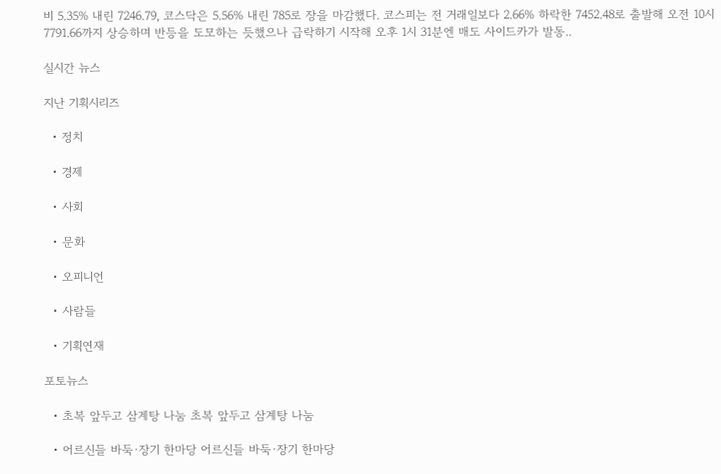비 5.35% 내린 7246.79, 코스닥은 5.56% 내린 785로 장을 마감했다. 코스피는 전 거래일보다 2.66% 하락한 7452.48로 출발해 오전 10시 7791.66까지 상승하며 반등을 도모하는 듯했으나 급락하기 시작해 오후 1시 31분엔 매도 사이드카가 발동..

실시간 뉴스

지난 기획시리즈

  • 정치

  • 경제

  • 사회

  • 문화

  • 오피니언

  • 사람들

  • 기획연재

포토뉴스

  • 초복 앞두고 삼계탕 나눔 초복 앞두고 삼계탕 나눔

  • 어르신들 바둑·장기 한마당 어르신들 바둑·장기 한마당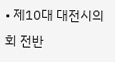• 제10대 대전시의회 전반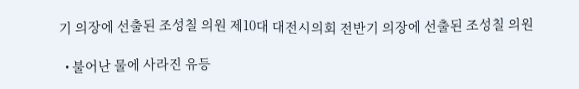기 의장에 선출된 조성칠 의원 제10대 대전시의회 전반기 의장에 선출된 조성칠 의원

  • 불어난 물에 사라진 유등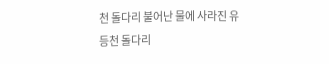천 돌다리 불어난 물에 사라진 유등천 돌다리